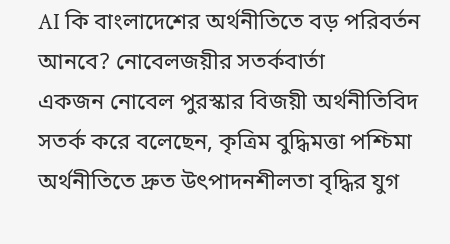AI কি বাংলাদেশের অর্থনীতিতে বড় পরিবর্তন আনবে? নোবেলজয়ীর সতর্কবার্তা
একজন নোবেল পুরস্কার বিজয়ী অর্থনীতিবিদ সতর্ক করে বলেছেন, কৃত্রিম বুদ্ধিমত্তা পশ্চিমা অর্থনীতিতে দ্রুত উৎপাদনশীলতা বৃদ্ধির যুগ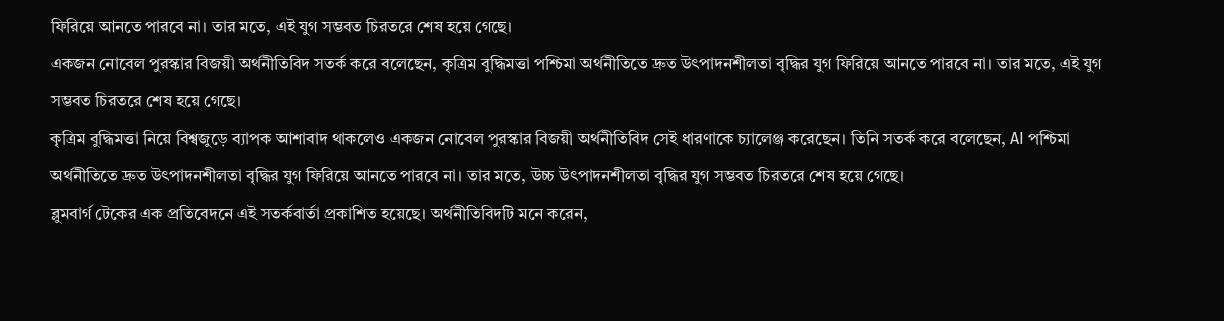ফিরিয়ে আনতে পারবে না। তার মতে, এই যুগ সম্ভবত চিরতরে শেষ হয়ে গেছে।
একজন নোবেল পুরস্কার বিজয়ী অর্থনীতিবিদ সতর্ক করে বলেছেন, কৃত্রিম বুদ্ধিমত্তা পশ্চিমা অর্থনীতিতে দ্রুত উৎপাদনশীলতা বৃদ্ধির যুগ ফিরিয়ে আনতে পারবে না। তার মতে, এই যুগ সম্ভবত চিরতরে শেষ হয়ে গেছে।
কৃত্রিম বুদ্ধিমত্তা নিয়ে বিশ্বজুড়ে ব্যাপক আশাবাদ থাকলেও একজন নোবেল পুরস্কার বিজয়ী অর্থনীতিবিদ সেই ধারণাকে চ্যালেঞ্জ করেছেন। তিনি সতর্ক করে বলেছেন, AI পশ্চিমা অর্থনীতিতে দ্রুত উৎপাদনশীলতা বৃদ্ধির যুগ ফিরিয়ে আনতে পারবে না। তার মতে, উচ্চ উৎপাদনশীলতা বৃদ্ধির যুগ সম্ভবত চিরতরে শেষ হয়ে গেছে।
ব্লুমবার্গ টেকের এক প্রতিবেদনে এই সতর্কবার্তা প্রকাশিত হয়েছে। অর্থনীতিবিদটি মনে করেন,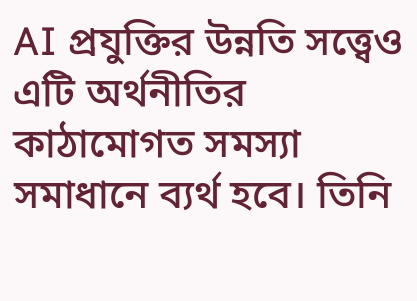AI প্রযুক্তির উন্নতি সত্ত্বেও এটি অর্থনীতির কাঠামোগত সমস্যা সমাধানে ব্যর্থ হবে। তিনি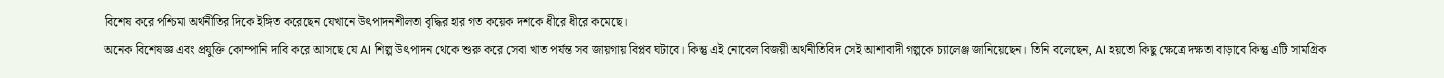বিশেষ করে পশ্চিমা অর্থনীতির দিকে ইঙ্গিত করেছেন যেখানে উৎপাদনশীলতা বৃদ্ধির হার গত কয়েক দশকে ধীরে ধীরে কমেছে।
অনেক বিশেষজ্ঞ এবং প্রযুক্তি কোম্পানি দাবি করে আসছে যে AI শিল্প উৎপাদন থেকে শুরু করে সেবা খাত পর্যন্ত সব জায়গায় বিপ্লব ঘটাবে। কিন্তু এই নোবেল বিজয়ী অর্থনীতিবিদ সেই আশাবাদী গল্পকে চ্যালেঞ্জ জানিয়েছেন। তিনি বলেছেন, AI হয়তো কিছু ক্ষেত্রে দক্ষতা বাড়াবে কিন্তু এটি সামগ্রিক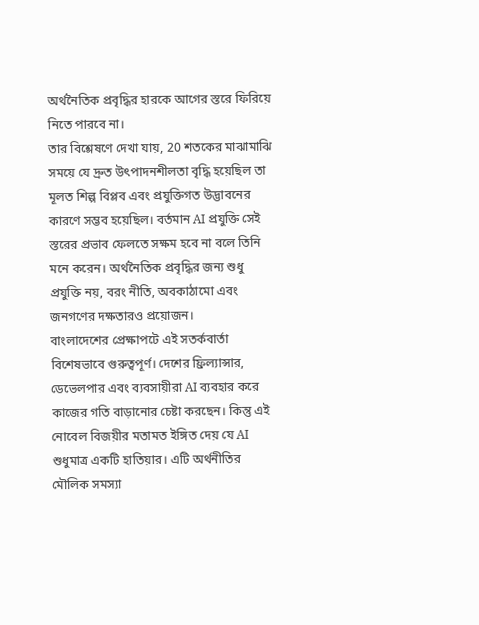অর্থনৈতিক প্রবৃদ্ধির হারকে আগের স্তরে ফিরিয়ে নিতে পারবে না।
তার বিশ্লেষণে দেখা যায়, 20 শতকের মাঝামাঝি সময়ে যে দ্রুত উৎপাদনশীলতা বৃদ্ধি হয়েছিল তা মূলত শিল্প বিপ্লব এবং প্রযুক্তিগত উদ্ভাবনের কারণে সম্ভব হয়েছিল। বর্তমান AI প্রযুক্তি সেই স্তরের প্রভাব ফেলতে সক্ষম হবে না বলে তিনি মনে করেন। অর্থনৈতিক প্রবৃদ্ধির জন্য শুধু প্রযুক্তি নয়, বরং নীতি, অবকাঠামো এবং জনগণের দক্ষতারও প্রয়োজন।
বাংলাদেশের প্রেক্ষাপটে এই সতর্কবার্তা বিশেষভাবে গুরুত্বপূর্ণ। দেশের ফ্রিল্যান্সার, ডেভেলপার এবং ব্যবসায়ীরা AI ব্যবহার করে কাজের গতি বাড়ানোর চেষ্টা করছেন। কিন্তু এই নোবেল বিজয়ীর মতামত ইঙ্গিত দেয় যে AI শুধুমাত্র একটি হাতিয়ার। এটি অর্থনীতির মৌলিক সমস্যা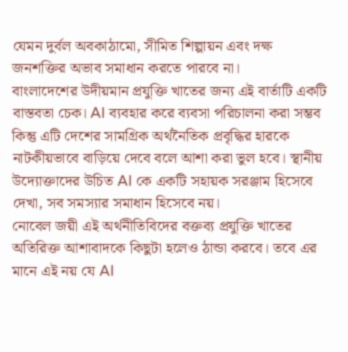যেমন দুর্বল অবকাঠামো, সীমিত শিল্পায়ন এবং দক্ষ জনশক্তির অভাব সমাধান করতে পারবে না।
বাংলাদেশের উদীয়মান প্রযুক্তি খাতের জন্য এই বার্তাটি একটি বাস্তবতা চেক। AI ব্যবহার করে ব্যবসা পরিচালনা করা সম্ভব কিন্তু এটি দেশের সামগ্রিক অর্থনৈতিক প্রবৃদ্ধির হারকে নাটকীয়ভাবে বাড়িয়ে দেবে বলে আশা করা ভুল হবে। স্থানীয় উদ্যোক্তাদের উচিত AI কে একটি সহায়ক সরঞ্জাম হিসেবে দেখা, সব সমস্যার সমাধান হিসেবে নয়।
নোবেল জয়ী এই অর্থনীতিবিদের বক্তব্য প্রযুক্তি খাতের অতিরিক্ত আশাবাদকে কিছুটা হলেও ঠান্ডা করবে। তবে এর মানে এই নয় যে AI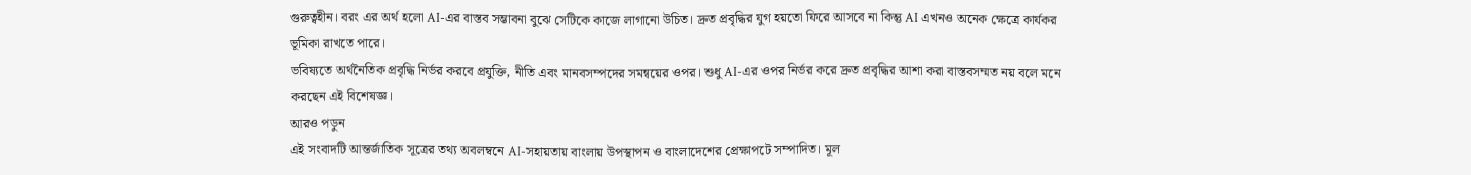গুরুত্বহীন। বরং এর অর্থ হলো AI-এর বাস্তব সম্ভাবনা বুঝে সেটিকে কাজে লাগানো উচিত। দ্রুত প্রবৃদ্ধির যুগ হয়তো ফিরে আসবে না কিন্তু AI এখনও অনেক ক্ষেত্রে কার্যকর ভূমিকা রাখতে পারে।
ভবিষ্যতে অর্থনৈতিক প্রবৃদ্ধি নির্ভর করবে প্রযুক্তি, নীতি এবং মানবসম্পদের সমন্বয়ের ওপর। শুধু AI-এর ওপর নির্ভর করে দ্রুত প্রবৃদ্ধির আশা করা বাস্তবসম্মত নয় বলে মনে করছেন এই বিশেষজ্ঞ।
আরও পড়ুন
এই সংবাদটি আন্তর্জাতিক সূত্রের তথ্য অবলম্বনে AI-সহায়তায় বাংলায় উপস্থাপন ও বাংলাদেশের প্রেক্ষাপটে সম্পাদিত। মূল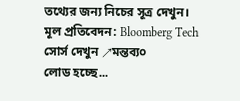তথ্যের জন্য নিচের সূত্র দেখুন।
মূল প্রতিবেদন: Bloomberg Tech
সোর্স দেখুন ↗মন্তব্য০
লোড হচ্ছে...